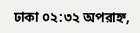ঢাকা ০২:৩২ অপরাহ্ন,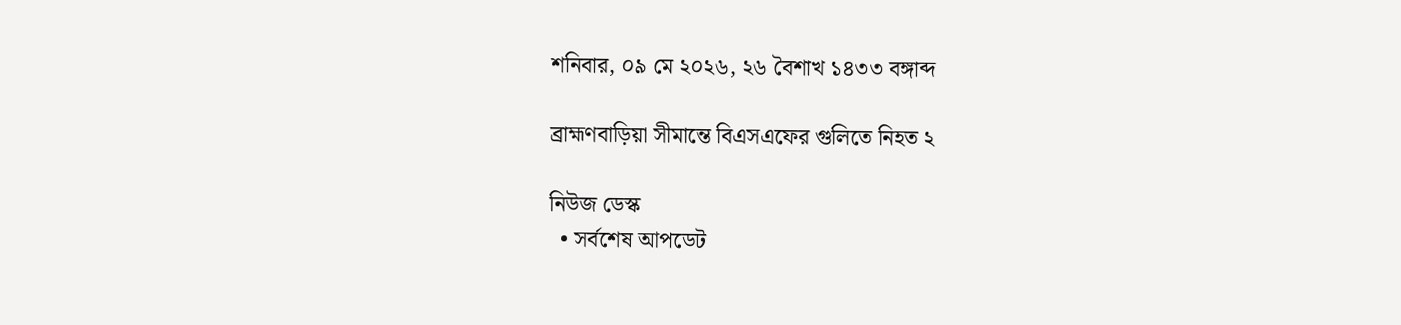শনিবার, ০৯ মে ২০২৬, ২৬ বৈশাখ ১৪৩৩ বঙ্গাব্দ

ব্রাহ্মণবাড়িয়া সীমান্তে বিএসএফের গুলিতে নিহত ২

নিউজ ডেস্ক
  • সর্বশেষ আপডেট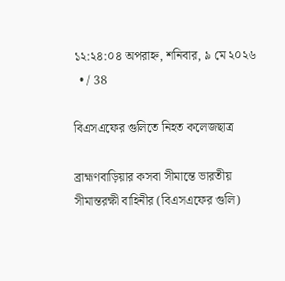১২:২৪:০৪ অপরাহ্ন, শনিবার, ৯ মে ২০২৬
  • / 38

বিএসএফের গুলিতে নিহত কলেজছাত্র

ব্রাহ্মণবাড়িয়ার কসবা সীমান্তে ভারতীয় সীমান্তরক্ষী বাহিনীর (বিএসএফের গুলি)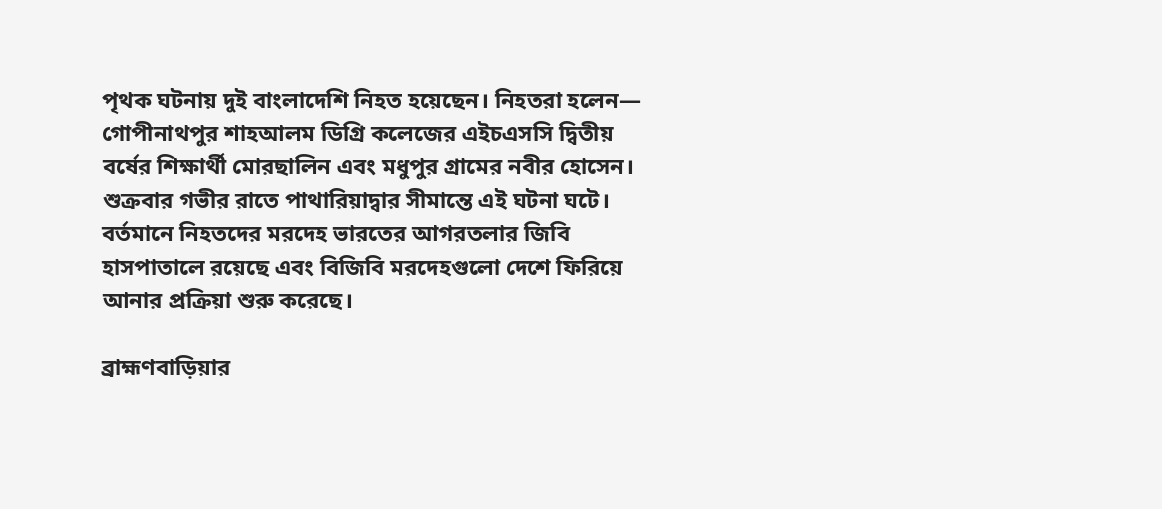পৃথক ঘটনায় দুই বাংলাদেশি নিহত হয়েছেন। নিহতরা হলেন— গোপীনাথপুর শাহআলম ডিগ্রি কলেজের এইচএসসি দ্বিতীয় বর্ষের শিক্ষার্থী মোরছালিন এবং মধুপুর গ্রামের নবীর হোসেন। শুক্রবার গভীর রাতে পাথারিয়াদ্বার সীমান্তে এই ঘটনা ঘটে। বর্তমানে নিহতদের মরদেহ ভারতের আগরতলার জিবি হাসপাতালে রয়েছে এবং বিজিবি মরদেহগুলো দেশে ফিরিয়ে আনার প্রক্রিয়া শুরু করেছে।

ব্রাহ্মণবাড়িয়ার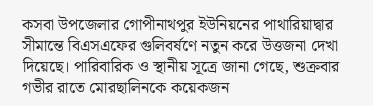কসবা উপজেলার গোপীনাথপুর ইউনিয়নের পাথারিয়াদ্বার সীমান্তে বিএসএফের গুলিবর্ষণে নতুন করে উত্তজনা দেখা দিয়েছে। পারিবারিক ও স্থানীয় সূত্রে জানা গেছে, শুক্রবার গভীর রাতে মোরছালিনকে কয়েকজন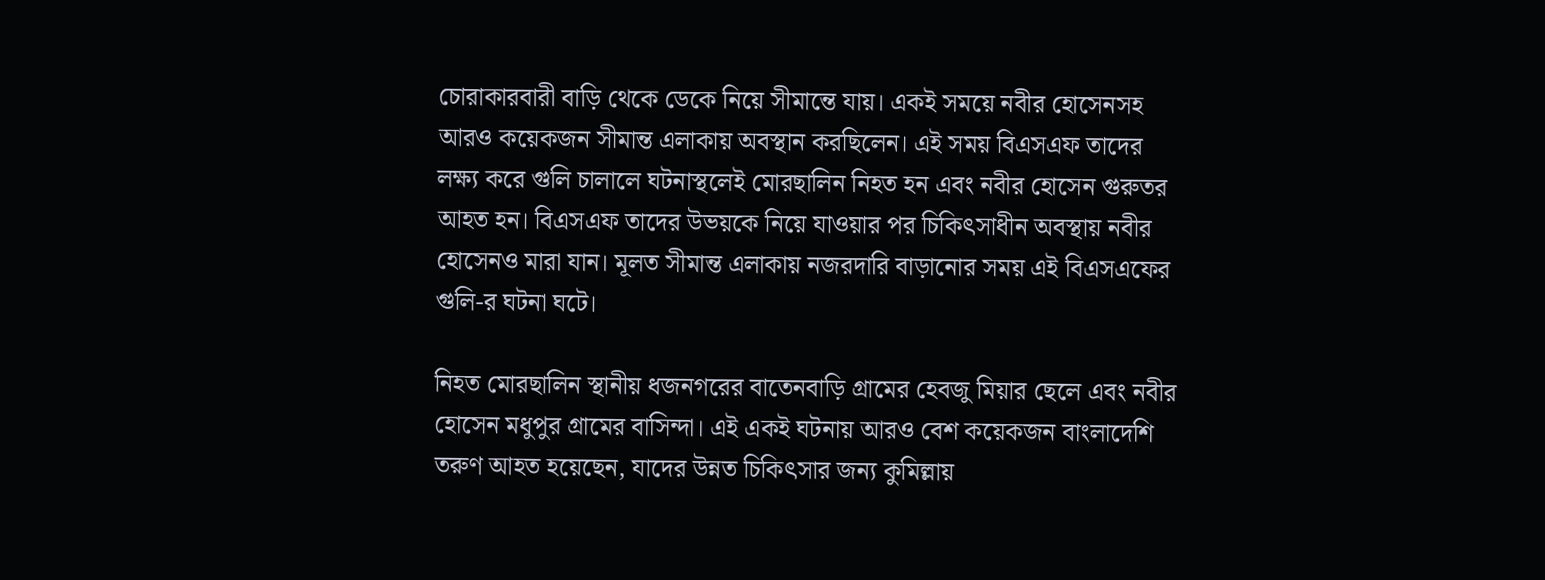চোরাকারবারী বাড়ি থেকে ডেকে নিয়ে সীমান্তে যায়। একই সময়ে নবীর হোসেনসহ আরও কয়েকজন সীমান্ত এলাকায় অবস্থান করছিলেন। এই সময় বিএসএফ তাদের লক্ষ্য করে গুলি চালালে ঘটনাস্থলেই মোরছালিন নিহত হন এবং নবীর হোসেন গুরুতর আহত হন। বিএসএফ তাদের উভয়কে নিয়ে যাওয়ার পর চিকিৎসাধীন অবস্থায় নবীর হোসেনও মারা যান। মূলত সীমান্ত এলাকায় নজরদারি বাড়ানোর সময় এই বিএসএফের গুলি-র ঘটনা ঘটে।

নিহত মোরছালিন স্থানীয় ধজনগরের বাতেনবাড়ি গ্রামের হেবজু মিয়ার ছেলে এবং নবীর হোসেন মধুপুর গ্রামের বাসিন্দা। এই একই ঘটনায় আরও বেশ কয়েকজন বাংলাদেশি তরুণ আহত হয়েছেন, যাদের উন্নত চিকিৎসার জন্য কুমিল্লায়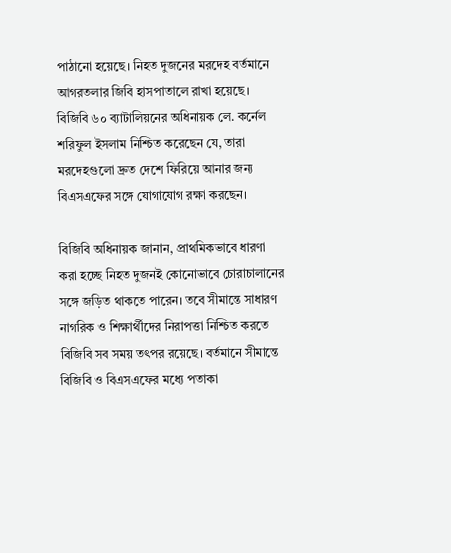পাঠানো হয়েছে। নিহত দুজনের মরদেহ বর্তমানে আগরতলার জিবি হাসপাতালে রাখা হয়েছে। বিজিবি ৬০ ব্যাটালিয়নের অধিনায়ক লে. কর্নেল শরিফুল ইসলাম নিশ্চিত করেছেন যে, তারা মরদেহগুলো দ্রুত দেশে ফিরিয়ে আনার জন্য বিএসএফের সঙ্গে যোগাযোগ রক্ষা করছেন।

বিজিবি অধিনায়ক জানান, প্রাথমিকভাবে ধারণা করা হচ্ছে নিহত দুজনই কোনোভাবে চোরাচালানের সঙ্গে জড়িত থাকতে পারেন। তবে সীমান্তে সাধারণ নাগরিক ও শিক্ষার্থীদের নিরাপত্তা নিশ্চিত করতে বিজিবি সব সময় তৎপর রয়েছে। বর্তমানে সীমান্তে বিজিবি ও বিএসএফের মধ্যে পতাকা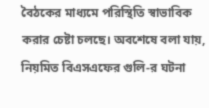বৈঠকের মাধ্যমে পরিস্থিতি স্বাভাবিক করার চেষ্টা চলছে। অবশেষে বলা যায়, নিয়মিত বিএসএফের গুলি-র ঘটনা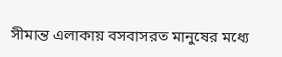সীমান্ত এলাকায় বসবাসরত মানুষের মধ্যে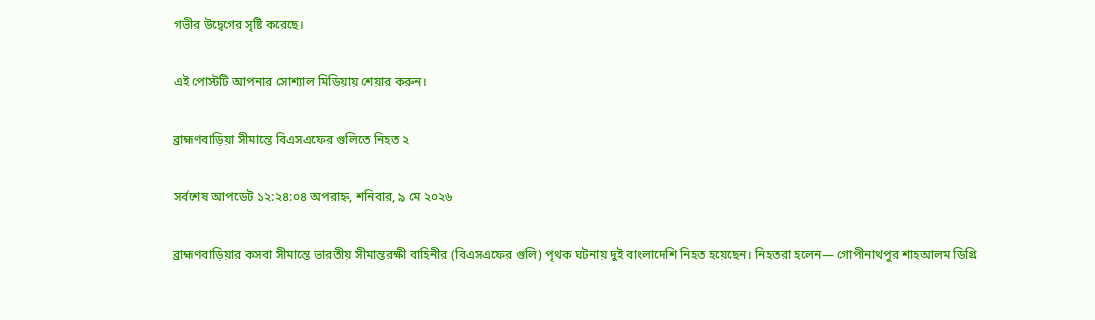গভীর উদ্বেগের সৃষ্টি করেছে।

এই পোস্টটি আপনার সোশ্যাল মিডিয়ায় শেয়ার করুন।

ব্রাহ্মণবাড়িয়া সীমান্তে বিএসএফের গুলিতে নিহত ২

সর্বশেষ আপডেট ১২:২৪:০৪ অপরাহ্ন, শনিবার, ৯ মে ২০২৬

ব্রাহ্মণবাড়িয়ার কসবা সীমান্তে ভারতীয় সীমান্তরক্ষী বাহিনীর (বিএসএফের গুলি) পৃথক ঘটনায় দুই বাংলাদেশি নিহত হয়েছেন। নিহতরা হলেন— গোপীনাথপুর শাহআলম ডিগ্রি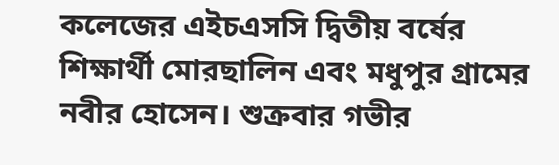কলেজের এইচএসসি দ্বিতীয় বর্ষের শিক্ষার্থী মোরছালিন এবং মধুপুর গ্রামের নবীর হোসেন। শুক্রবার গভীর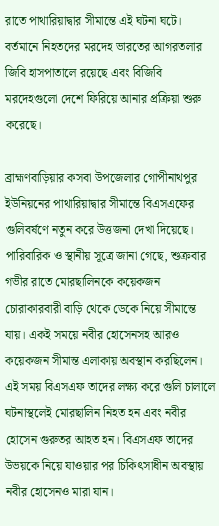রাতে পাথারিয়াদ্বার সীমান্তে এই ঘটনা ঘটে। বর্তমানে নিহতদের মরদেহ ভারতের আগরতলার জিবি হাসপাতালে রয়েছে এবং বিজিবি মরদেহগুলো দেশে ফিরিয়ে আনার প্রক্রিয়া শুরু করেছে।

ব্রাহ্মণবাড়িয়ার কসবা উপজেলার গোপীনাথপুর ইউনিয়নের পাথারিয়াদ্বার সীমান্তে বিএসএফের গুলিবর্ষণে নতুন করে উত্তজনা দেখা দিয়েছে। পারিবারিক ও স্থানীয় সূত্রে জানা গেছে, শুক্রবার গভীর রাতে মোরছালিনকে কয়েকজন চোরাকারবারী বাড়ি থেকে ডেকে নিয়ে সীমান্তে যায়। একই সময়ে নবীর হোসেনসহ আরও কয়েকজন সীমান্ত এলাকায় অবস্থান করছিলেন। এই সময় বিএসএফ তাদের লক্ষ্য করে গুলি চালালে ঘটনাস্থলেই মোরছালিন নিহত হন এবং নবীর হোসেন গুরুতর আহত হন। বিএসএফ তাদের উভয়কে নিয়ে যাওয়ার পর চিকিৎসাধীন অবস্থায় নবীর হোসেনও মারা যান।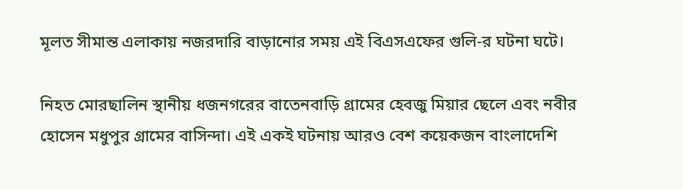মূলত সীমান্ত এলাকায় নজরদারি বাড়ানোর সময় এই বিএসএফের গুলি-র ঘটনা ঘটে।

নিহত মোরছালিন স্থানীয় ধজনগরের বাতেনবাড়ি গ্রামের হেবজু মিয়ার ছেলে এবং নবীর হোসেন মধুপুর গ্রামের বাসিন্দা। এই একই ঘটনায় আরও বেশ কয়েকজন বাংলাদেশি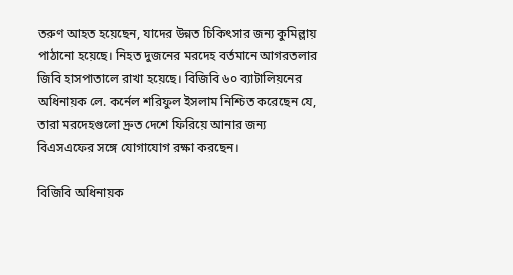তরুণ আহত হয়েছেন, যাদের উন্নত চিকিৎসার জন্য কুমিল্লায় পাঠানো হয়েছে। নিহত দুজনের মরদেহ বর্তমানে আগরতলার জিবি হাসপাতালে রাখা হয়েছে। বিজিবি ৬০ ব্যাটালিয়নের অধিনায়ক লে. কর্নেল শরিফুল ইসলাম নিশ্চিত করেছেন যে, তারা মরদেহগুলো দ্রুত দেশে ফিরিয়ে আনার জন্য বিএসএফের সঙ্গে যোগাযোগ রক্ষা করছেন।

বিজিবি অধিনায়ক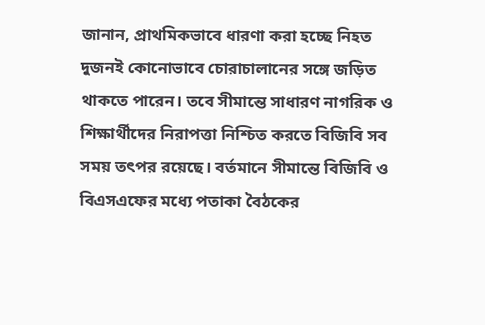জানান, প্রাথমিকভাবে ধারণা করা হচ্ছে নিহত দুজনই কোনোভাবে চোরাচালানের সঙ্গে জড়িত থাকতে পারেন। তবে সীমান্তে সাধারণ নাগরিক ও শিক্ষার্থীদের নিরাপত্তা নিশ্চিত করতে বিজিবি সব সময় তৎপর রয়েছে। বর্তমানে সীমান্তে বিজিবি ও বিএসএফের মধ্যে পতাকা বৈঠকের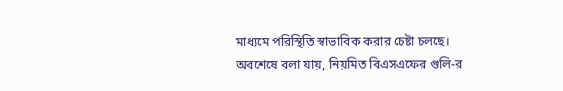মাধ্যমে পরিস্থিতি স্বাভাবিক করার চেষ্টা চলছে। অবশেষে বলা যায়, নিয়মিত বিএসএফের গুলি-র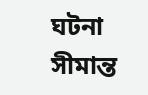ঘটনা সীমান্ত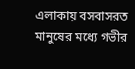এলাকায় বসবাসরত মানুষের মধ্যে গভীর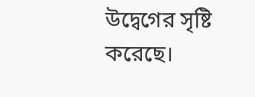উদ্বেগের সৃষ্টি করেছে।